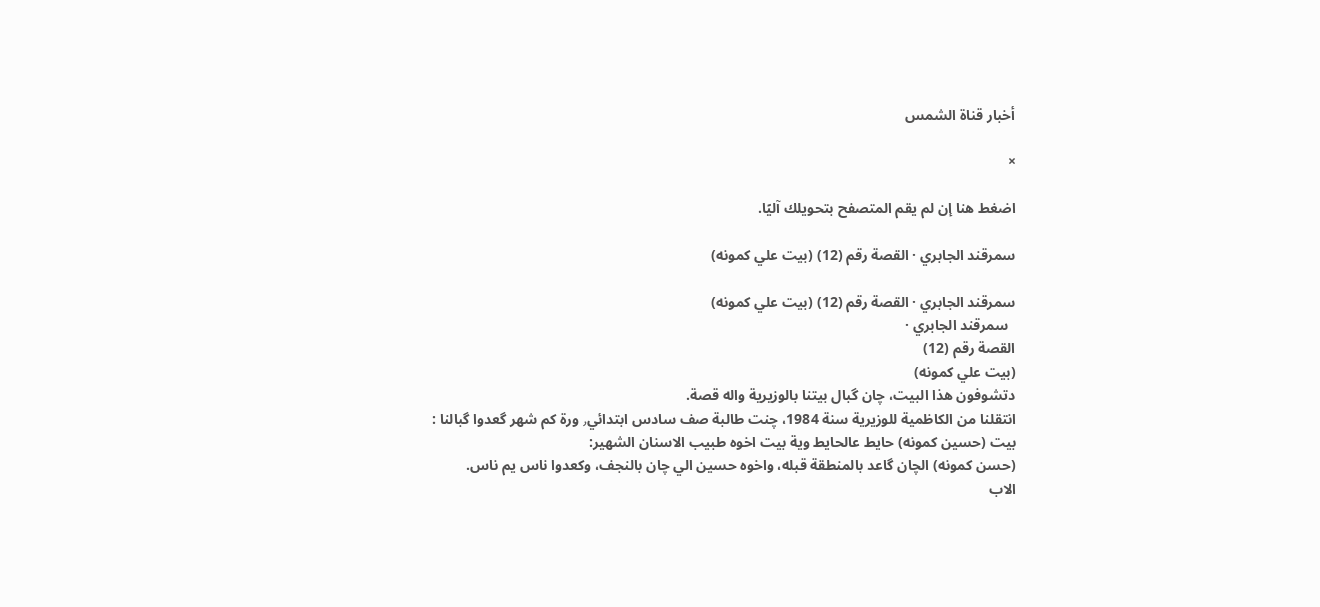أخبار قناة الشمس

×

اضغط هنا إن لم يقم المتصفح بتحويلك آليًا.

سمرقند الجابري · القصة رقم (12) (بيت علي كمونه)

سمرقند الجابري · القصة رقم (12) (بيت علي كمونه)
  سمرقند الجابري ·
القصة رقم (12)
(بيت علي كمونه)
دتشوفون هذا البيت، چان گبال بيتنا بالوزيرية واله قصة.
انتقلنا من الكاظمية للوزيرية سنة 1984، چنت طالبة صف سادس ابتدائي٫ ورة كم شهر گعدوا گبالنا :
بيت (حسين كمونه) حايط عالحايط وية بيت اخوه طبيب الاسنان الشهير:
(حسن كمونه) الچان گاعد بالمنطقة قبله، واخوه حسين الي چان بالنجف، وكعدوا ناس يم ناس.
الاب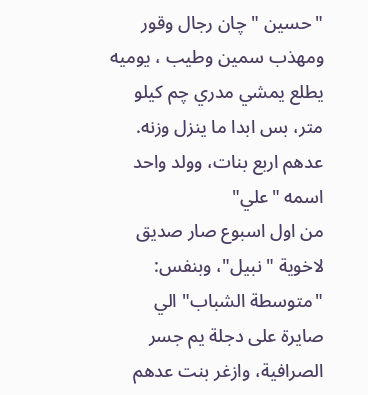"حسين " چان رجال وقور ومهذب سمين وطيب ، يوميه يطلع يمشي مدري چم كيلو متر، بس ابدا ما ينزل وزنه.
عدهم اربع بنات، وولد واحد اسمه "علي"
من اول اسبوع صار صديق لاخوية "نبيل"، وبنفس:
"متوسطة الشباب" الي صايرة على دجلة يم جسر الصرافية، وازغر بنت عدهم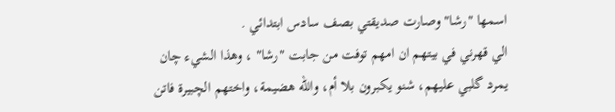اسمها "رشا" وصارت صديقتي بصف سادس ابتدائي .
الي قهرني في بيتهم ان امهم توفت من جابت "رشا" ، وهذا الشيء چان يمرد گلبي عليهم، شنو يكبرون بلا أم، والله هضيمة، واختهم الچبيرة فاتن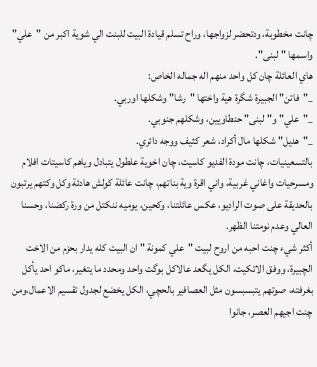چانت مخطوبة، ودتحضر لزواجها، وراح تسلم قيادة البيت للبنت الي شوية اكبر من "علي" واسمها "لبنى".
هاي العائلة چان كل واحد منهم اله جماله الخاص:
_"فاتن" الجبيرة شگرة هية واختها "رشا" وشكلها اوربي.
_"علي" و" لبنى" حنطاويين، وشكلهم جنوبي.
_"هديل" شكلها مال أكراد، شعر كثيف ووجه دائري.
بالتسعينيات، چانت مودة الفديو كاسيت، چان اخوية علطول يتبادل وياهم كاسيتات افلام ومسرحيات واغاني غربية، واني اقرة وية بناتهم، چانت عائلة كولش هادئة وكل وكتهم يرتبون بالحديقة على صوت الراديو، عكس عائلتنا، وكحين، يوميه ننكتل من ورة ركضنا، وحسنا العالي وعدم نومتنا الظهر.
أكثر شيء چنت احبه من اروح لبيت "علي كمونة " ان البيت كله يدار بحزم من الاخت الچبيرة، ووفق الاتكيت، الكل يگعد عالاكل بوگت واحد ومحدد ما يتغير، ماكو احد يأكل بغرفته، صوتهم يتبسبسون مثل العصافير بالحچي، الكل يخضع لجدول تقسيم الاعمال،ومن چنت اجيهم العصر، جانوا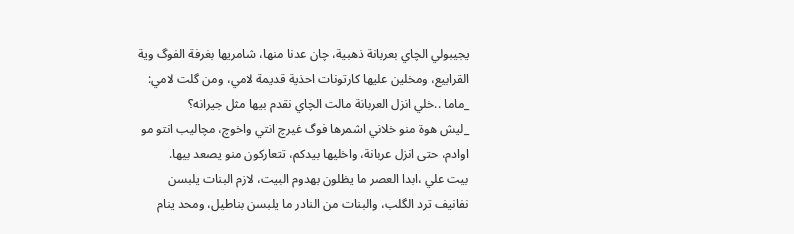يجيبولي الچاي بعربانة ذهبية، چان عدنا منها، شامريها بغرفة الفوگ وية القرابيع، ومخلين عليها كارتونات احذية قديمة لامي، ومن گلت لامي:
_ماما ..خلي انزل العربانة مالت الچاي نقدم بيها مثل جيرانه؟
_ليش هوة منو خلاني اشمرها فوگ غيرچ انتي واخوچ، مچاليب انتو مو اوادم، حتى انزل عربانة، واخليها بيدكم، تتعاركون منو يصعد بيها.
بيت علي ،ابدا العصر ما يظلون بهدوم البيت، لازم البنات يلبسن نفانيف ترد الگلب، والبنات من النادر ما يلبسن بناطيل، ومحد ينام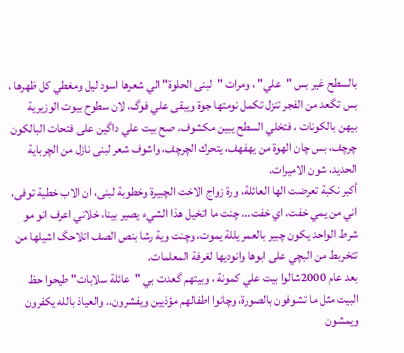بالسطح غير بس "علي" ، ومرات "لبنى الحلوة" الي شعرها اسود ليل ومغطي كل ظهرها ، بس تگعد من الفجر تنزل تكمل نومتها جوة ويبقى علي فوگ، لان سطوح بيوت الوزيرية بيهن بالكونات ، فتخلي السطح يبين مكشوف، صح بيت علي داگين على فتحات البالكون چرچف، بس چان الهوة من يهفهف، يتحرك الچرچف، واشوف شعر لبنى نازل من الچرباية الحديد، شون الاميرات.
أكبر نكبة تعرضت الها العائلة، ورة زواج الاخت الچبيرة وخطوبة لبنى، ان الاب خطية توفى، اني من يمي خفت، اي خفت... چنت ما اتخيل هذا الشيء يصير بينا، خلاني اعرف انو مو شرط الواحد يكون چبير بالعمر يللة يموت، وچنت وية رشا بنص الصف اتلاحگ اشيلها من تتخربط من البچي على ابوها وانوديها لغرفة المعلمات.
بعد عام 2000شالوا بيت علي كمونة ، وبيتهم گعدت بي "عائلة سلابات" طيحوا حظ البيت مثل ما تشوفون بالصورة، وچانوا اطفالهم مؤذيين ويفشرون.. والعياذ بالله يكفرون ويمشون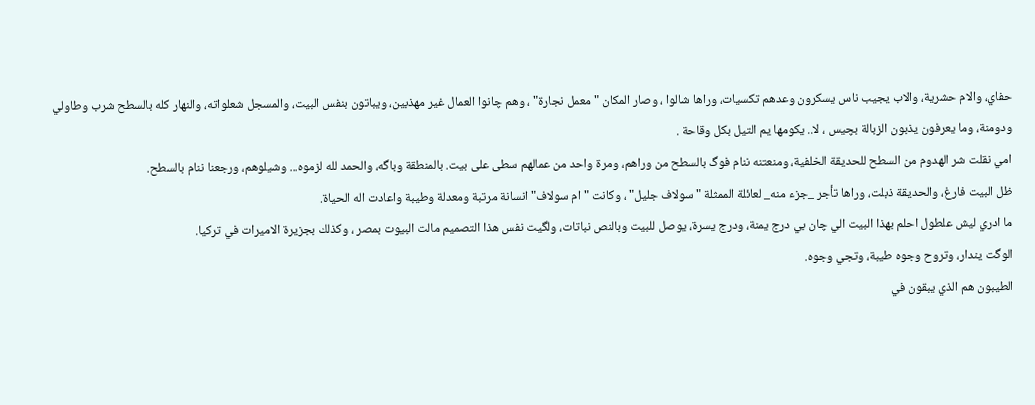حفاي، والام حشرية، والاب يجيب ناس يسكرون وعدهم تكسيات، وراها شالوا ، وصار المكان "معمل نجارة" ، وهم چانوا العمال غير مهذبين، ويباتون بنفس البيت، والمسجل شعلواته، والنهار كله بالسطح شرب وطاولي ودومنة، وما يعرفون يذبون الزبالة بچيس ، لا.. يكومها يم التيل بكل وقاحة .
امي نقلت شر الهدوم من السطح للحديقة الخلفية، ومنعتنه ننام فوگ بالسطح من وراهم، ومرة واحد من عمالهم سطى على بيت. بالمنطقة وباگه، والحمد لله لزموه... وشيلوهم، ورجعنا ننام بالسطح.
ظل البيت فارغ، والحديقة ذبلت، وراها تأجر _جزء منه_ لعائلة الممثلة "سولاف جليل" ، وكانت "ام سولاف" انسانة مرتبة ومعدلة وطيبة واعادت اله الحياة.
ما ادري ليش علطول احلم بهذا البيت الي چان بي درج يمنة، ودرج يسرة، يوصل للبيت وبالنص نباتات، ولگيت نفس هذا التصميم مالت البيوت بمصر ، وكذلك بجزيرة الاميرات في تركيا.
الوگت يندار، وتروح وجوه طيبة، وتجي وجوه.
الطيبون هم الذي يبقون في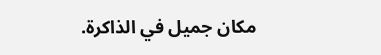مكان جميل في الذاكرة.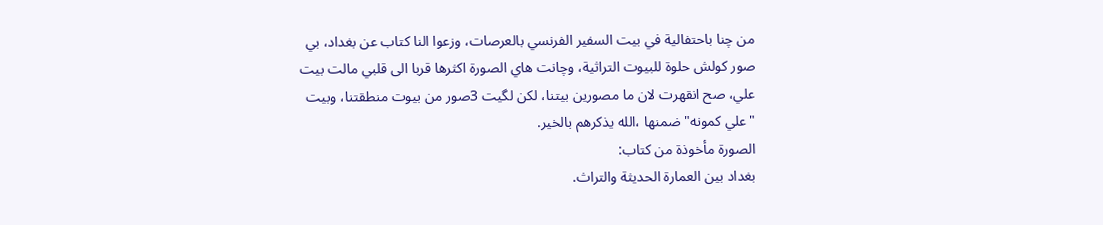من چنا باحتفالية في بيت السفير الفرنسي بالعرصات، وزعوا النا كتاب عن بغداد، بي صور كولش حلوة للبيوت التراثية، وچانت هاي الصورة اكثرها قربا الى قلبي مالت بيت علي، صح انقهرت لان ما مصورين بيتنا، لكن لگيت 3صور من بيوت منطقتنا، وبيت "علي كمونه" ضمنها ،الله يذكرهم بالخير.
الصورة مأخوذة من كتاب:
بغداد بين العمارة الحديثة والتراث.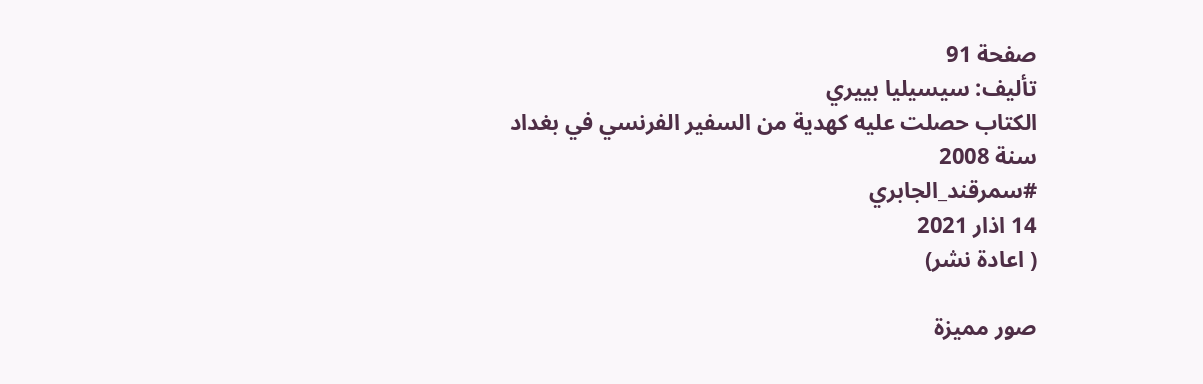صفحة 91
تأليف: سيسيليا بييري
الكتاب حصلت عليه كهدية من السفير الفرنسي في بغداد
سنة 2008
#سمرقند_الجابري
14 اذار 2021
( اعادة نشر)

صور مميزة